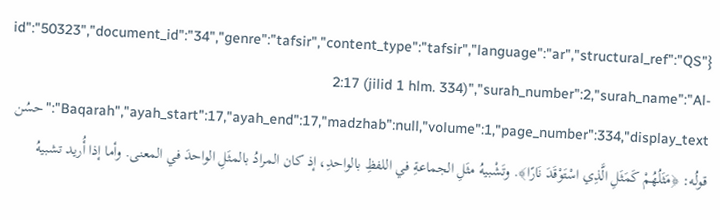{"id":"50323","document_id":"34","genre":"tafsir","content_type":"tafsir","language":"ar","structural_ref":"QS 2:17 (jilid 1 hlm. 334)","surah_number":2,"surah_name":"Al-Baqarah","ayah_start":17,"ayah_end":17,"madzhab":null,"volume":1,"page_number":334,"display_text":"حسُن قولُه: ﴿مَثَلُهُمْ كَمَثَلِ الَّذِي اسْتَوْقَدَ نَارًا﴾. وتَشْبيهُ مثَلِ الجماعةِ في اللفظِ بالواحدِ، إذ كان المرادُ بالمثَلِ الواحدَ في المعنى. وأما إذا أُريد تشبيهُ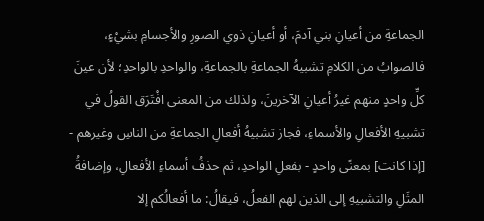الجماعةِ من أعيانِ بني آدمَ، أو أعيانِ ذوي الصورِ والأجسامِ بشيْءٍ، فالصوابُ من الكلامِ تشبيهُ الجماعةِ بالجماعةِ، والواحدِ بالواحدِ؛ لأن عينَ كلِّ واحدٍ منهم غيرُ أعيانِ الآخرينَ، ولذلك من المعنى افْتَرَق القولُ في تشبيهِ الأفعالِ والأسماءِ، فجاز تشبيهُ أفعالِ الجماعةِ من الناسِ وغيرهم - [إذا كانت] بمعنًى واحدٍ - بفعلِ الواحدِ، ثم حذفُ أسماءِ الأفعالِ، وإضافةُ المثَلِ والتشبيهِ إلى الذين لهم الفعلُ، فيقالُ: ما أفعالُكم إلا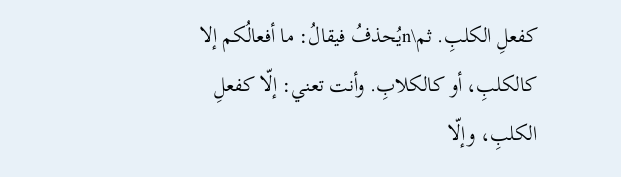كفعلِ الكلبِ. ثم\nيُحذفُ فيقالُ: ما أفعالُكم إلا كالكلبِ، أو كالكلابِ. وأنت تعني: إلّا كفعلِ الكلبِ، وإلّا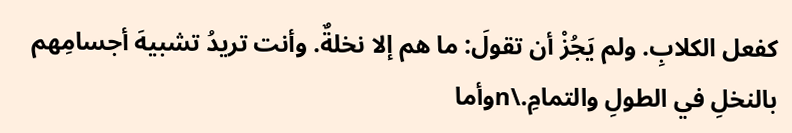كفعل الكلابِ. ولم يَجُزْ أن تقولَ: ما هم إلا نخلةٌ. وأنت تريدُ تشبيهَ أجسامِهم بالنخلِ في الطولِ والتمامِ.\nوأما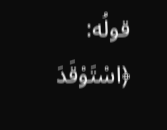قولُه: ﴿اسْتَوْقَدَ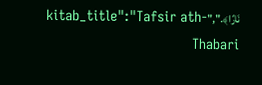نَارًا﴾.","kitab_title":"Tafsir ath-Thabari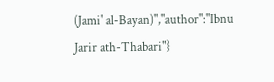(Jami' al-Bayan)","author":"Ibnu Jarir ath-Thabari"}